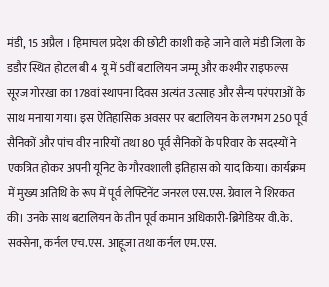मंडी, 15 अप्रैल । हिमाचल प्रदेश की छोटी काशी कहे जाने वाले मंडी जिला के डडौर स्थित होटल बी 4 यू में 5वीं बटालियन जम्मू और कश्मीर राइफल्स सूरज गोरखा का 178वां स्थापना दिवस अत्यंत उत्साह और सैन्य परंपराओं के साथ मनाया गया। इस ऐतिहासिक अवसर पर बटालियन के लगभग 250 पूर्व सैनिकों और पांच वीर नारियों तथा 80 पूर्व सैनिकों के परिवार के सदस्यों ने एकत्रित होकर अपनी यूनिट के गौरवशाली इतिहास को याद किया। कार्यक्रम में मुख्य अतिथि के रूप में पूर्व लेफ्टिनेंट जनरल एस.एस. ग्रेवाल ने शिरकत की। उनके साथ बटालियन के तीन पूर्व कमान अधिकारी-ब्रिगेडियर वी.के. सक्सेना, कर्नल एच.एस. आहूजा तथा कर्नल एम.एस.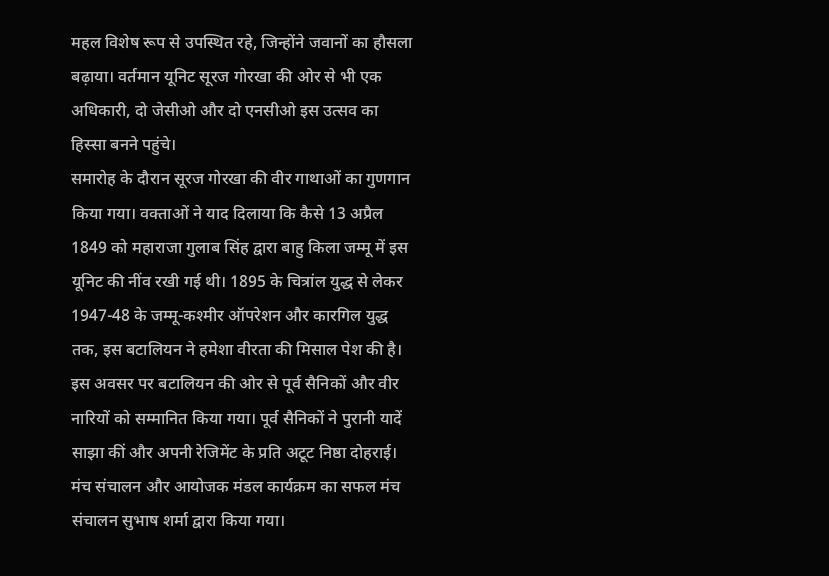महल विशेष रूप से उपस्थित रहे, जिन्होंने जवानों का हौसला बढ़ाया। वर्तमान यूनिट सूरज गोरखा की ओर से भी एक अधिकारी, दो जेसीओ और दो एनसीओ इस उत्सव का हिस्सा बनने पहुंचे।
समारोह के दौरान सूरज गोरखा की वीर गाथाओं का गुणगान किया गया। वक्ताओं ने याद दिलाया कि कैसे 13 अप्रैल 1849 को महाराजा गुलाब सिंह द्वारा बाहु किला जम्मू में इस यूनिट की नींव रखी गई थी। 1895 के चित्रांल युद्ध से लेकर 1947-48 के जम्मू-कश्मीर ऑपरेशन और कारगिल युद्ध तक, इस बटालियन ने हमेशा वीरता की मिसाल पेश की है।
इस अवसर पर बटालियन की ओर से पूर्व सैनिकों और वीर नारियों को सम्मानित किया गया। पूर्व सैनिकों ने पुरानी यादें साझा कीं और अपनी रेजिमेंट के प्रति अटूट निष्ठा दोहराई।
मंच संचालन और आयोजक मंडल कार्यक्रम का सफल मंच संचालन सुभाष शर्मा द्वारा किया गया।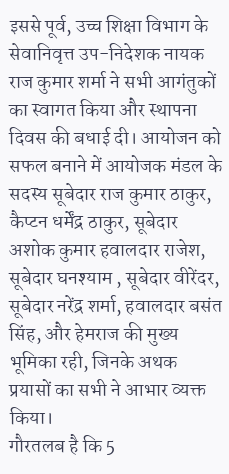इससे पूर्व, उच्च शिक्षा विभाग के सेवानिवृत्त उप-निदेशक नायक राज कुमार शर्मा ने सभी आगंतुकों का स्वागत किया और स्थापना दिवस की बधाई दी। आयोजन को सफल बनाने में आयोजक मंडल के सदस्य सूबेदार राज कुमार ठाकुर, कैप्टन धर्मेंद्र ठाकुर, सूबेदार अशोक कुमार हवालदार राजेश, सूबेदार घनश्याम , सूबेदार वीरेंदर, सूबेदार नरेंद्र शर्मा, हवालदार बसंत सिंह, और हेमराज की मुख्य भूमिका रही, जिनके अथक प्रयासों का सभी ने आभार व्यक्त किया।
गौरतलब है कि 5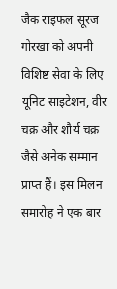जैक राइफल सूरज गोरखा को अपनी विशिष्ट सेवा के लिए यूनिट साइटेशन, वीर चक्र और शौर्य चक्र जैसे अनेक सम्मान प्राप्त हैं। इस मिलन समारोह ने एक बार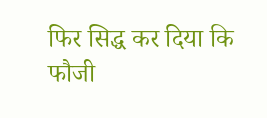फिर सिद्ध कर दिया कि फौजी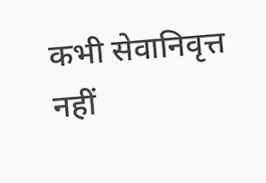कभी सेवानिवृत्त नहीं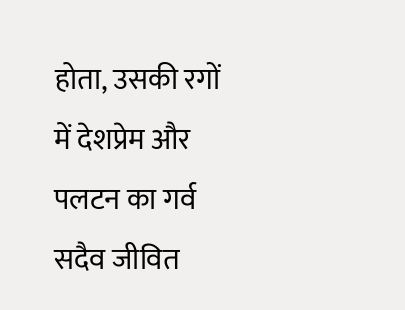होता, उसकी रगों में देशप्रेम और पलटन का गर्व सदैव जीवित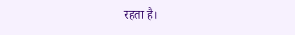रहता है।